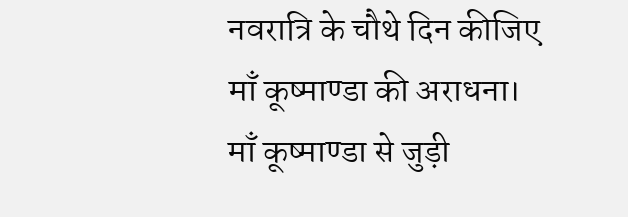नवरात्रि के चौथे दिन कीजिए माँ कूष्माण्डा की अराधना।
माँ कूष्माण्डा से जुड़ी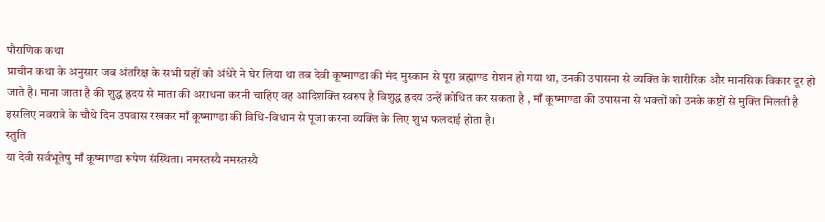पौराणिक कथा
प्राचीन कथा के अनुसार जब अंतरिक्ष के सभी ग्रहों को अंधेरे ने घेर लिया था तब देवी कूष्माण्डा की मंद मुस्कान से पूरा ब्रह्माण्ड रोशन हो गया था, उनकी उपासना से व्यक्ति के शारीरिक और मानसिक विकार दूर हो जाते है। माना जाता है की शुद्ध ह्रदय से माता की अराधना करनी चाहिए वह आदिशक्ति स्वरुप है विशुद्ध ह्रदय उन्हें क्रोधित कर सकता है , माँ कूष्माण्डा की उपासना से भक्तों को उनके कष्टों से मुक्ति मिलती है इसलिए नवरात्रे के चौथे दिन उपवास रखकर माँ कूष्माण्डा की विधि-विधान से पूजा करना व्यक्ति के लिए शुभ फलदाई होता है।
स्तुति
या देवी सर्वभूतेषु माँ कूष्माण्डा रूपेण संस्थिता। नमस्तस्यै नमस्तस्यै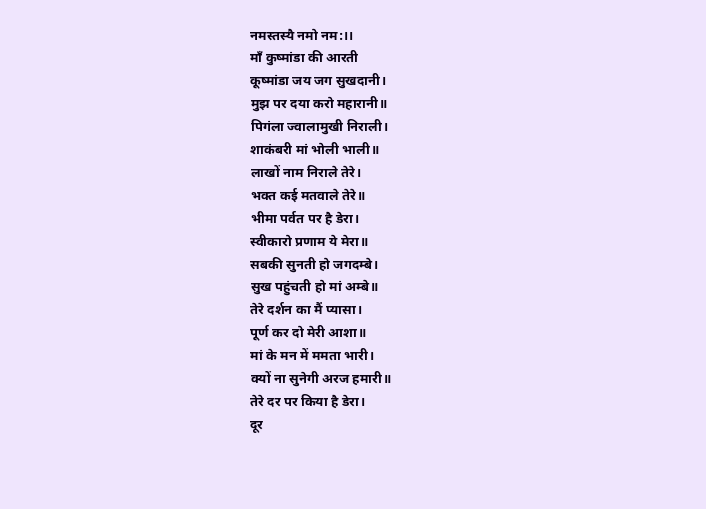नमस्तस्यै नमो नम:।।
माँ कुष्मांडा की आरती
कूष्मांडा जय जग सुखदानी।
मुझ पर दया करो महारानी॥
पिगंला ज्वालामुखी निराली।
शाकंबरी मां भोली भाली॥
लाखों नाम निराले तेरे।
भक्त कई मतवाले तेरे॥
भीमा पर्वत पर है डेरा।
स्वीकारो प्रणाम ये मेरा॥
सबकी सुनती हो जगदम्बे।
सुख पहुंचती हो मां अम्बे॥
तेरे दर्शन का मैं प्यासा।
पूर्ण कर दो मेरी आशा॥
मां के मन में ममता भारी।
क्यों ना सुनेगी अरज हमारी॥
तेरे दर पर किया है डेरा।
दूर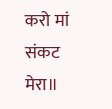करो मां संकट मेरा॥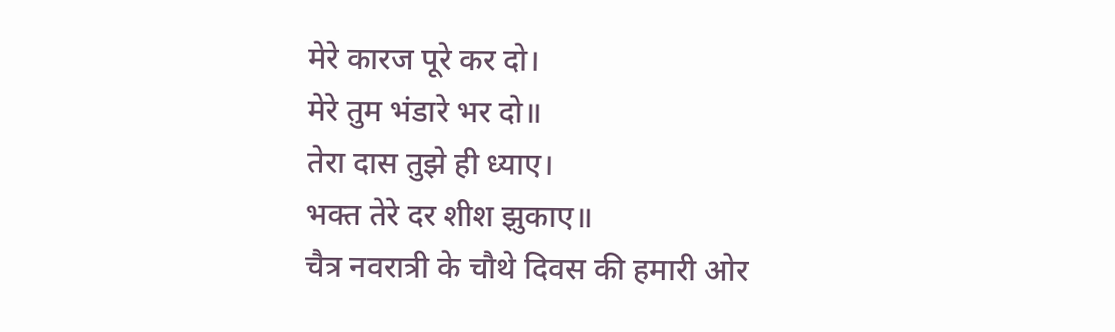मेरे कारज पूरे कर दो।
मेरे तुम भंडारे भर दो॥
तेरा दास तुझे ही ध्याए।
भक्त तेरे दर शीश झुकाए॥
चैत्र नवरात्री के चौथे दिवस की हमारी ओर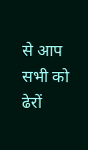से आप सभी को ढेरों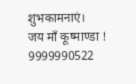शुभकामनाएं।
जय माँ कूष्माण्डा !
9999990522